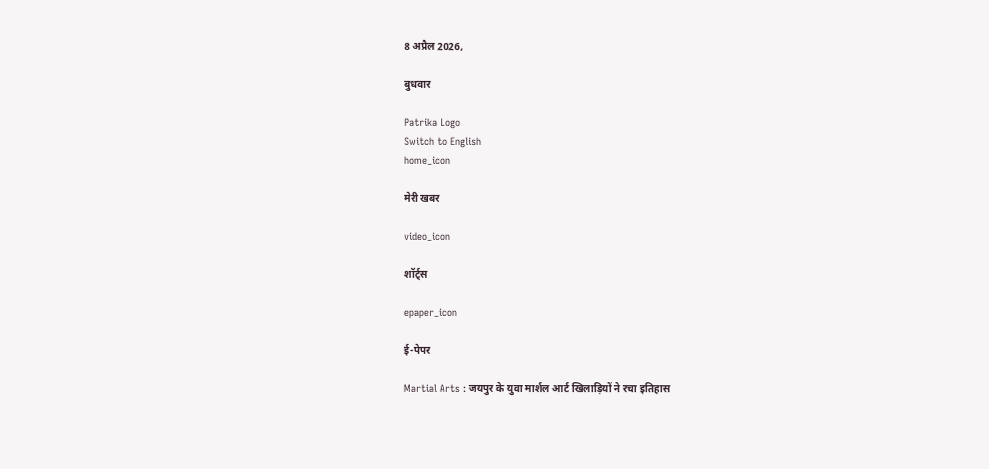8 अप्रैल 2026,

बुधवार

Patrika Logo
Switch to English
home_icon

मेरी खबर

video_icon

शॉर्ट्स

epaper_icon

ई-पेपर

Martial Arts : जयपुर के युवा मार्शल आर्ट खिलाड़ियों ने रचा इतिहास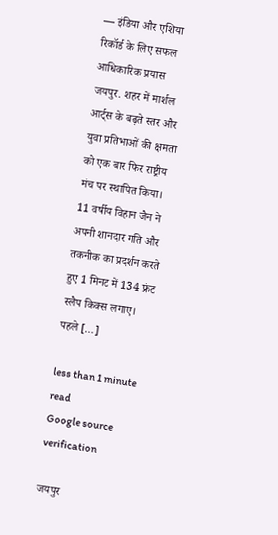— इंडिया और एशिया रिकॉर्ड के लिए सफल आधिकारिक प्रयास जयपुर. शहर में मार्शल आर्ट्स के बढ़ते स्तर और युवा प्रतिभाओं की क्षमता को एक बार फिर राष्ट्रीय मंच पर स्थापित किया। 11 वर्षीय विहान जैन ने अपनी शानदार गति और तकनीक का प्रदर्शन करते हुए 1 मिनट में 134 फ्रंट स्लैप किक्स लगाए। पहले […]

less than 1 minute read
Google source verification

जयपुर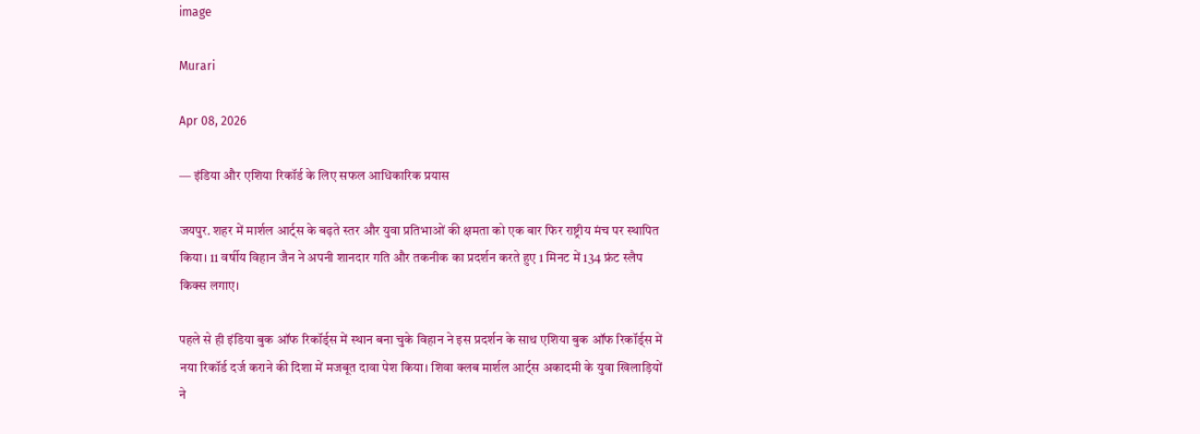image

Murari

Apr 08, 2026

— इंडिया और एशिया रिकॉर्ड के लिए सफल आधिकारिक प्रयास

जयपुर. शहर में मार्शल आर्ट्स के बढ़ते स्तर और युवा प्रतिभाओं की क्षमता को एक बार फिर राष्ट्रीय मंच पर स्थापित किया। 11 वर्षीय विहान जैन ने अपनी शानदार गति और तकनीक का प्रदर्शन करते हुए 1 मिनट में 134 फ्रंट स्लैप किक्स लगाए।

पहले से ही इंडिया बुक ऑफ रिकॉर्ड्स में स्थान बना चुके विहान ने इस प्रदर्शन के साथ एशिया बुक ऑफ रिकॉर्ड्स में नया रिकॉर्ड दर्ज कराने की दिशा में मजबूत दावा पेश किया। शिवा क्लब मार्शल आर्ट्स अकादमी के युवा खिलाड़ियों ने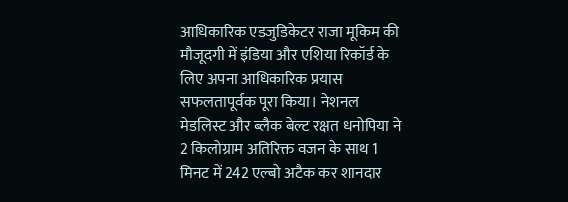आधिकारिक एडजुडिकेटर राजा मूकिम की मौजूदगी में इंडिया और एशिया रिकॉर्ड के लिए अपना आधिकारिक प्रयास सफलतापूर्वक पूरा किया। नेशनल मेडलिस्ट और ब्लैक बेल्ट रक्षत धनोपिया ने 2 किलोग्राम अतिरिक्त वजन के साथ 1 मिनट में 242 एल्बो अटैक कर शानदार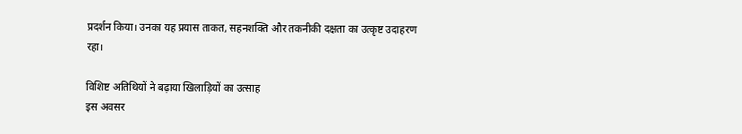प्रदर्शन किया। उनका यह प्रयास ताकत, सहनशक्ति और तकनीकी दक्षता का उत्कृष्ट उदाहरण रहा।

विशिष्ट अतिथियों ने बढ़ाया खिलाड़ियों का उत्साह
इस अवसर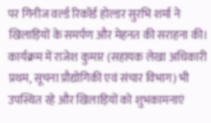पर गिनीज वर्ल्ड रिकॉर्ड होल्डर सुरभि शर्मा ने खिलाड़ियों के समर्पण और मेहनत की सराहना की। कार्यक्रम में राजेश कुमार (सहायक लेखा अधिकारी प्रथम, सूचना प्रौद्योगिकी एवं संचार विभाग) भी उपस्थित रहे और खिलाड़ियों को शुभकामनाएं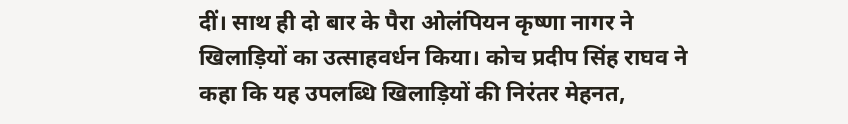दीं। साथ ही दो बार के पैरा ओलंपियन कृष्णा नागर ने खिलाड़ियों का उत्साहवर्धन किया। कोच प्रदीप सिंह राघव ने कहा कि यह उपलब्धि खिलाड़ियों की निरंतर मेहनत,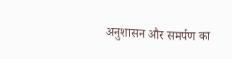अनुशासन और समर्पण का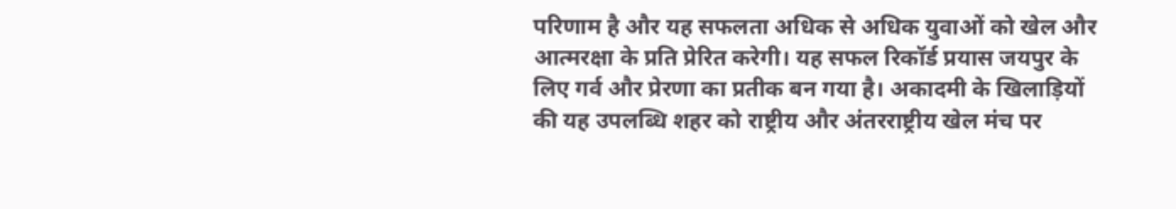परिणाम है और यह सफलता अधिक से अधिक युवाओं को खेल और आत्मरक्षा के प्रति प्रेरित करेगी। यह सफल रिकॉर्ड प्रयास जयपुर के लिए गर्व और प्रेरणा का प्रतीक बन गया है। अकादमी के खिलाड़ियों की यह उपलब्धि शहर को राष्ट्रीय और अंतरराष्ट्रीय खेल मंच पर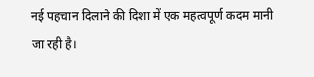नई पहचान दिलाने की दिशा में एक महत्वपूर्ण कदम मानी जा रही है।